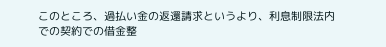このところ、過払い金の返還請求というより、利息制限法内での契約での借金整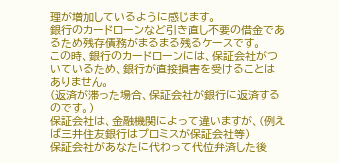理が増加しているように感じます。
銀行のカードローンなど引き直し不要の借金であるため残存債務がまるまる残るケースです。
この時、銀行のカードローンには、保証会社がついているため、銀行が直接損害を受けることはありません。
(返済が滞った場合、保証会社が銀行に返済するのです。)
保証会社は、金融機関によって違いますが、(例えば三井住友銀行はプロミスが保証会社等)
保証会社があなたに代わって代位弁済した後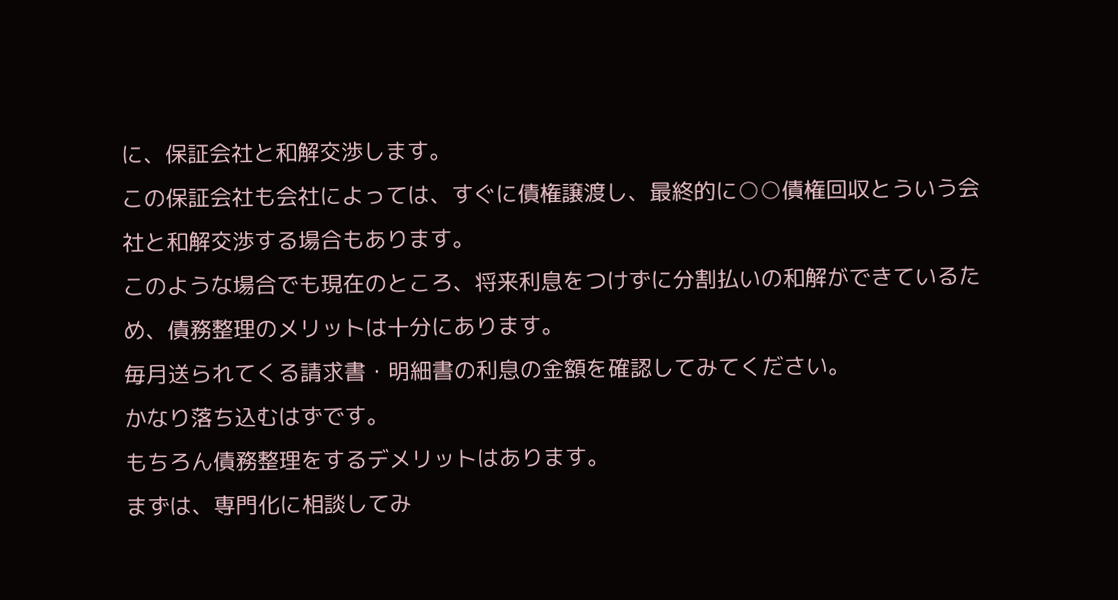に、保証会社と和解交渉します。
この保証会社も会社によっては、すぐに債権譲渡し、最終的に○○債権回収とういう会社と和解交渉する場合もあります。
このような場合でも現在のところ、将来利息をつけずに分割払いの和解ができているため、債務整理のメリットは十分にあります。
毎月送られてくる請求書・明細書の利息の金額を確認してみてください。
かなり落ち込むはずです。
もちろん債務整理をするデメリットはあります。
まずは、専門化に相談してみ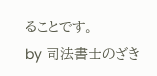ることです。
by 司法書士のざき